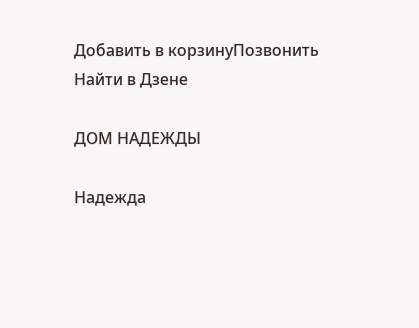Добавить в корзинуПозвонить
Найти в Дзене

ДОМ НАДЕЖДЫ

Надежда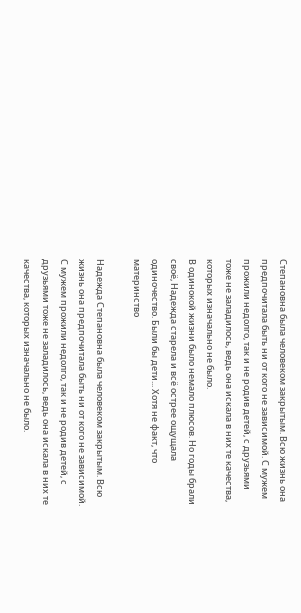Степановна была человеком закрытым. Всю жизнь она предпочитала быть ни от кого не зависимой. С мужем прожили недолго, так и не родив детей, с друзьями тоже не заладилось, ведь она искала в них те качества, которых изначально не было.
В одинокой жизни было немало плюсов. Но годы брали своё, Надежда старела и всё острее ощущала одиночество. Были бы дети... Хотя не факт, что материнство

Надежда Степановна была человеком закрытым. Всю жизнь она предпочитала быть ни от кого не зависимой. С мужем прожили недолго, так и не родив детей, с друзьями тоже не заладилось, ведь она искала в них те качества, которых изначально не было.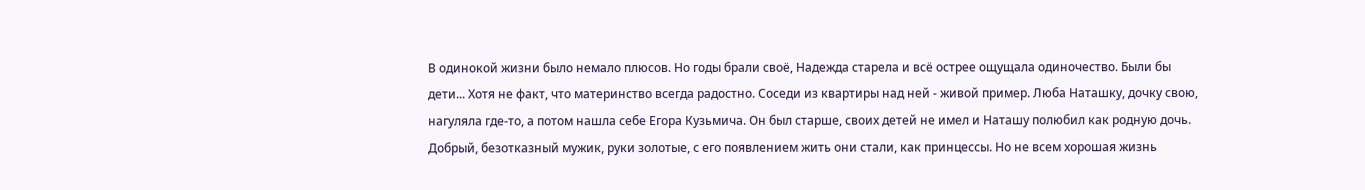В одинокой жизни было немало плюсов. Но годы брали своё, Надежда старела и всё острее ощущала одиночество. Были бы дети... Хотя не факт, что материнство всегда радостно. Соседи из квартиры над ней - живой пример. Люба Наташку, дочку свою, нагуляла где-то, а потом нашла себе Егора Кузьмича. Он был старше, своих детей не имел и Наташу полюбил как родную дочь. Добрый, безотказный мужик, руки золотые, с его появлением жить они стали, как принцессы. Но не всем хорошая жизнь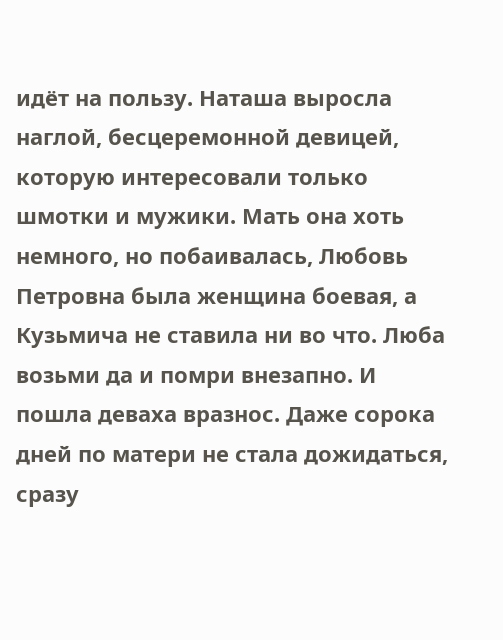идёт на пользу. Наташа выросла наглой, бесцеремонной девицей, которую интересовали только шмотки и мужики. Мать она хоть немного, но побаивалась, Любовь Петровна была женщина боевая, а Кузьмича не ставила ни во что. Люба возьми да и помри внезапно. И пошла деваха вразнос. Даже сорока дней по матери не стала дожидаться, сразу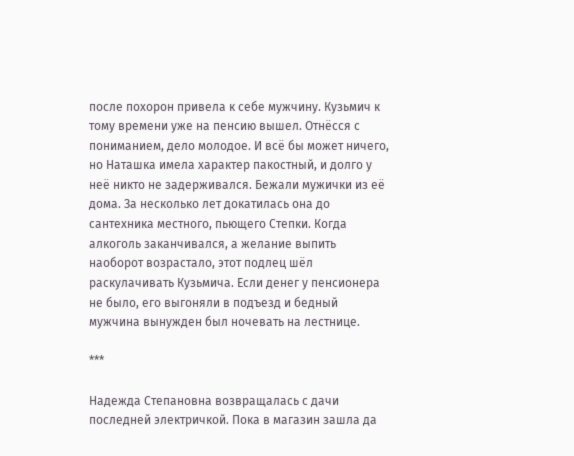после похорон привела к себе мужчину. Кузьмич к тому времени уже на пенсию вышел. Отнёсся с пониманием, дело молодое. И всё бы может ничего, но Наташка имела характер пакостный, и долго у неё никто не задерживался. Бежали мужички из её дома. За несколько лет докатилась она до сантехника местного, пьющего Степки. Когда алкоголь заканчивался, а желание выпить наоборот возрастало, этот подлец шёл раскулачивать Кузьмича. Если денег у пенсионера не было, его выгоняли в подъезд и бедный мужчина вынужден был ночевать на лестнице.

***

Надежда Степановна возвращалась с дачи последней электричкой. Пока в магазин зашла да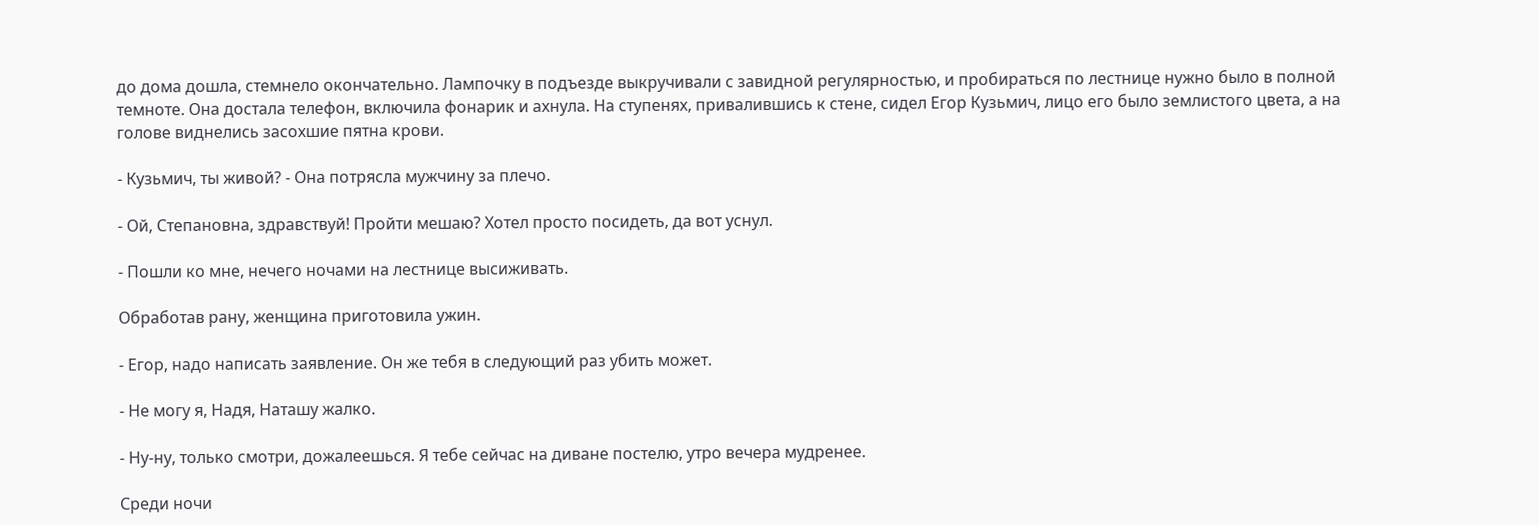до дома дошла, стемнело окончательно. Лампочку в подъезде выкручивали с завидной регулярностью, и пробираться по лестнице нужно было в полной темноте. Она достала телефон, включила фонарик и ахнула. На ступенях, привалившись к стене, сидел Егор Кузьмич, лицо его было землистого цвета, а на голове виднелись засохшие пятна крови.

- Кузьмич, ты живой? - Она потрясла мужчину за плечо.

- Ой, Степановна, здравствуй! Пройти мешаю? Хотел просто посидеть, да вот уснул.

- Пошли ко мне, нечего ночами на лестнице высиживать.

Обработав рану, женщина приготовила ужин.

- Егор, надо написать заявление. Он же тебя в следующий раз убить может.

- Не могу я, Надя, Наташу жалко.

- Ну-ну, только смотри, дожалеешься. Я тебе сейчас на диване постелю, утро вечера мудренее.

Среди ночи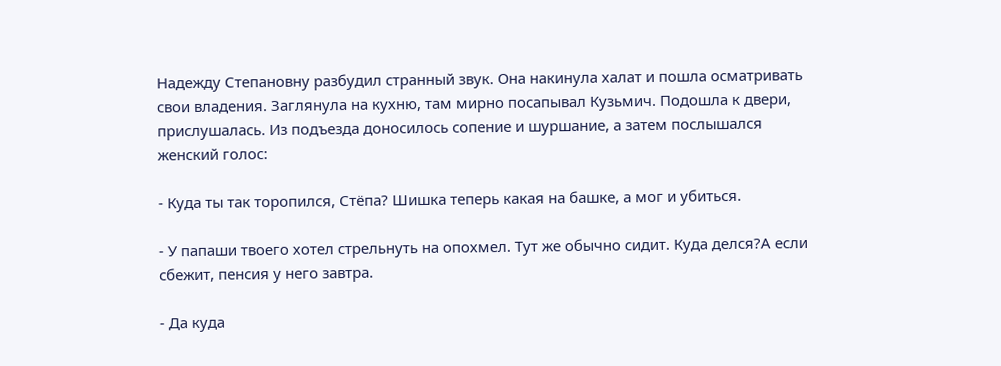Надежду Степановну разбудил странный звук. Она накинула халат и пошла осматривать свои владения. Заглянула на кухню, там мирно посапывал Кузьмич. Подошла к двери, прислушалась. Из подъезда доносилось сопение и шуршание, а затем послышался женский голос:

- Куда ты так торопился, Стёпа? Шишка теперь какая на башке, а мог и убиться.

- У папаши твоего хотел стрельнуть на опохмел. Тут же обычно сидит. Куда делся?А если сбежит, пенсия у него завтра.

- Да куда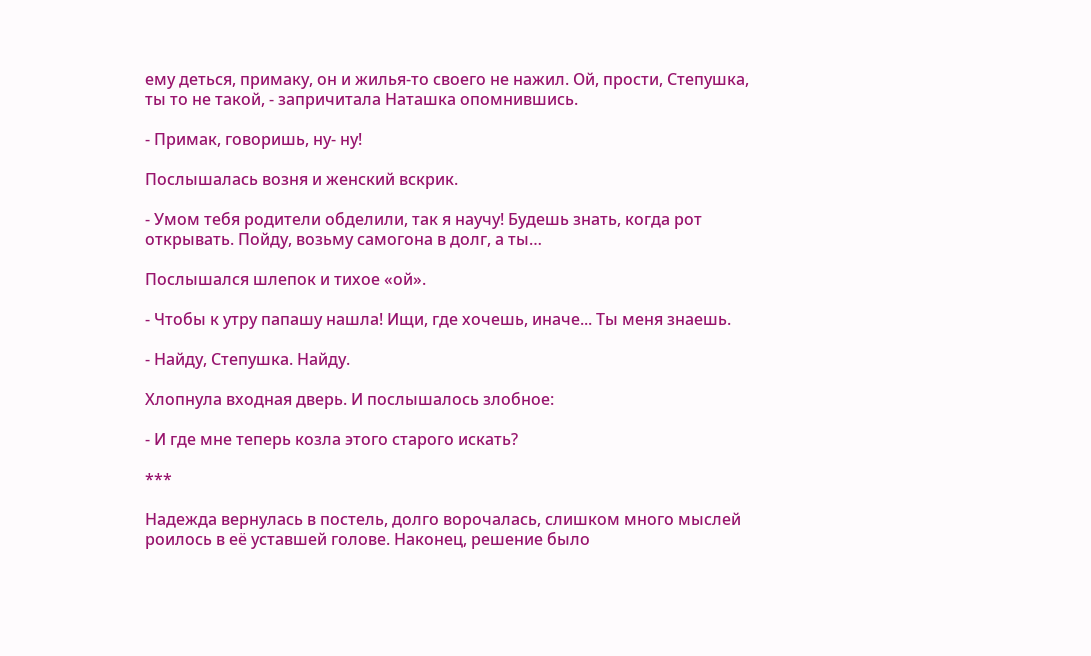ему деться, примаку, он и жилья-то своего не нажил. Ой, прости, Степушка, ты то не такой, - запричитала Наташка опомнившись.

- Примак, говоришь, ну- ну!

Послышалась возня и женский вскрик.

- Умом тебя родители обделили, так я научу! Будешь знать, когда рот открывать. Пойду, возьму самогона в долг, а ты…

Послышался шлепок и тихое «ой».

- Чтобы к утру папашу нашла! Ищи, где хочешь, иначе... Ты меня знаешь.

- Найду, Степушка. Найду.

Хлопнула входная дверь. И послышалось злобное:

- И где мне теперь козла этого старого искать?

***

Надежда вернулась в постель, долго ворочалась, слишком много мыслей роилось в её уставшей голове. Наконец, решение было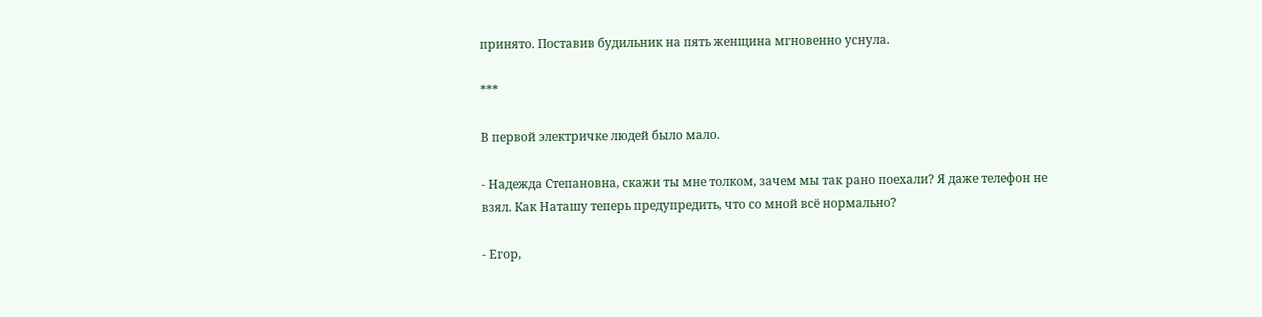принято. Поставив будильник на пять женщина мгновенно уснула.

***

В первой электричке людей было мало.

- Надежда Степановна, скажи ты мне толком, зачем мы так рано поехали? Я даже телефон не взял. Как Наташу теперь предупредить, что со мной всё нормально?

- Егор,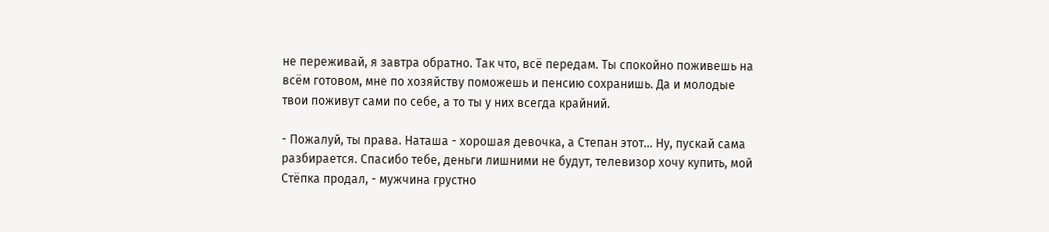не переживай, я завтра обратно. Так что, всё передам. Ты спокойно поживешь на всём готовом, мне по хозяйству поможешь и пенсию сохранишь. Да и молодые твои поживут сами по себе, а то ты у них всегда крайний.

- Пожалуй, ты права. Наташа - хорошая девочка, а Степан этот... Ну, пускай сама разбирается. Спасибо тебе, деньги лишними не будут, телевизор хочу купить, мой Стёпка продал, - мужчина грустно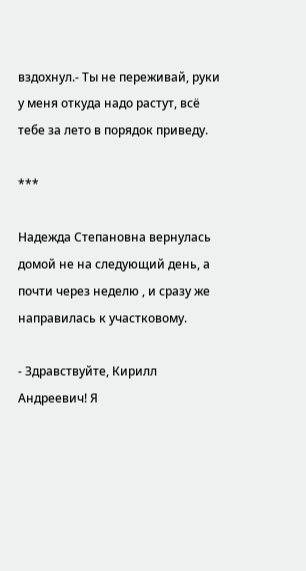вздохнул.- Ты не переживай, руки у меня откуда надо растут, всё тебе за лето в порядок приведу.

***

Надежда Степановна вернулась домой не на следующий день, а почти через неделю , и сразу же направилась к участковому.

- Здравствуйте, Кирилл Андреевич! Я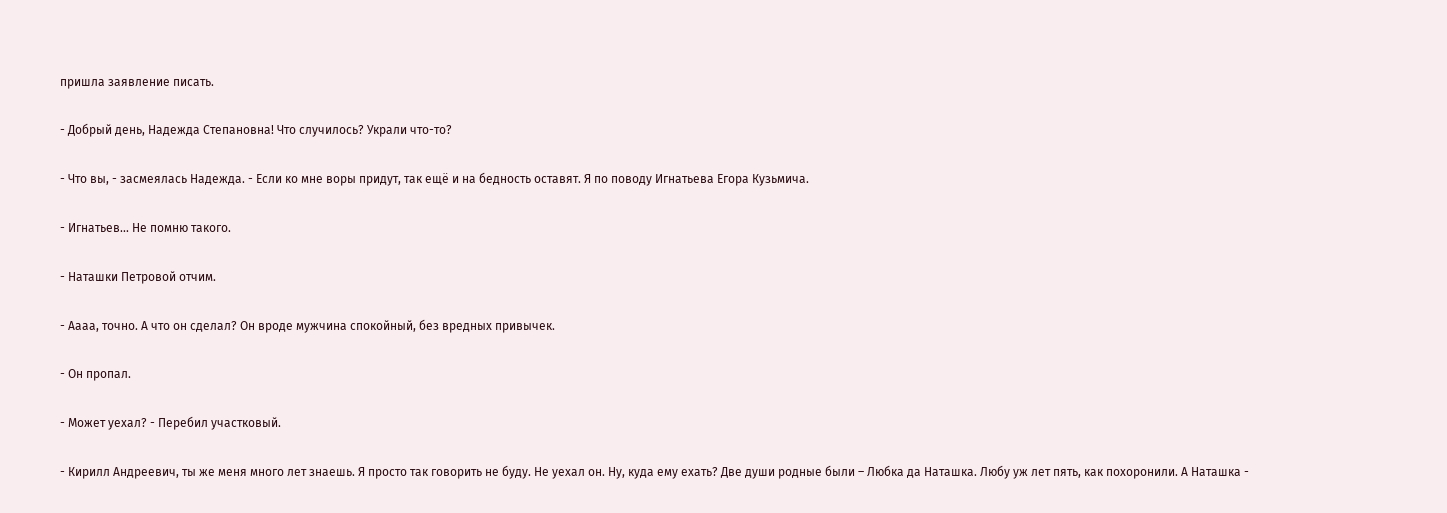пришла заявление писать.

- Добрый день, Надежда Степановна! Что случилось? Украли что-то?

- Что вы, - засмеялась Надежда. - Если ко мне воры придут, так ещё и на бедность оставят. Я по поводу Игнатьева Егора Кузьмича.

- Игнатьев... Не помню такого.

- Наташки Петровой отчим.

- Аааа, точно. А что он сделал? Он вроде мужчина спокойный, без вредных привычек.

- Он пропал.

- Может уехал? - Перебил участковый.

- Кирилл Андреевич, ты же меня много лет знаешь. Я просто так говорить не буду. Не уехал он. Ну, куда ему ехать? Две души родные были – Любка да Наташка. Любу уж лет пять, как похоронили. А Наташка -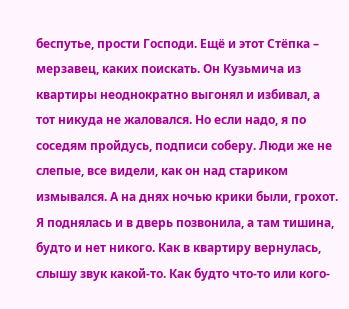беспутье, прости Господи. Ещё и этот Стёпка – мерзавец, каких поискать. Он Кузьмича из квартиры неоднократно выгонял и избивал, а тот никуда не жаловался. Но если надо, я по соседям пройдусь, подписи соберу. Люди же не слепые, все видели, как он над стариком измывался. А на днях ночью крики были, грохот. Я поднялась и в дверь позвонила, а там тишина, будто и нет никого. Как в квартиру вернулась, слышу звук какой-то. Как будто что-то или кого-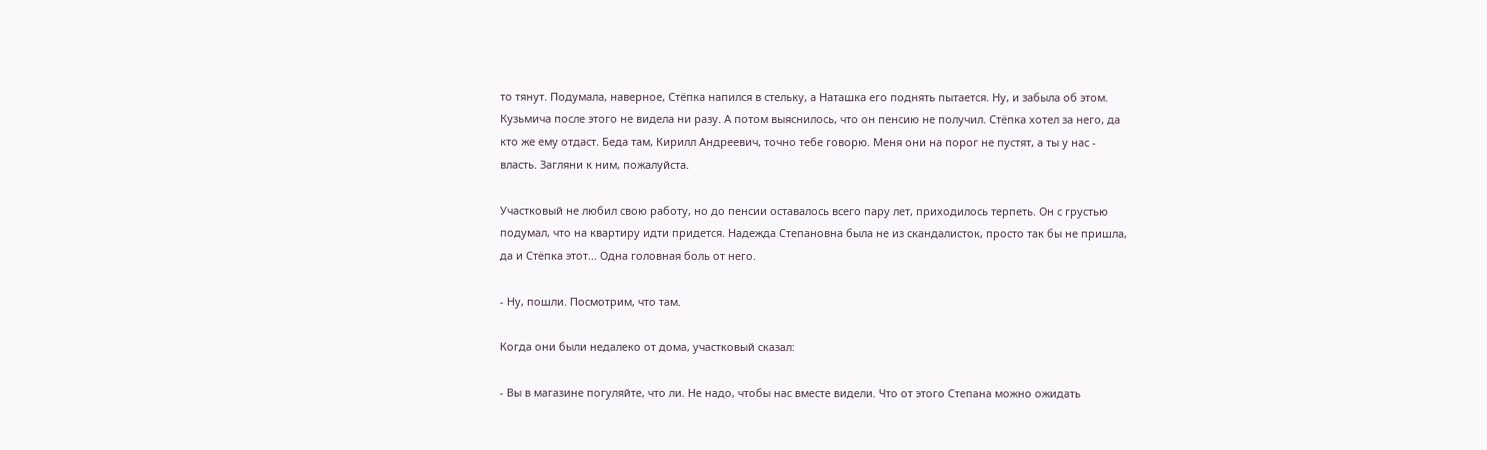то тянут. Подумала, наверное, Стёпка напился в стельку, а Наташка его поднять пытается. Ну, и забыла об этом. Кузьмича после этого не видела ни разу. А потом выяснилось, что он пенсию не получил. Стёпка хотел за него, да кто же ему отдаст. Беда там, Кирилл Андреевич, точно тебе говорю. Меня они на порог не пустят, а ты у нас - власть. Загляни к ним, пожалуйста.

Участковый не любил свою работу, но до пенсии оставалось всего пару лет, приходилось терпеть. Он с грустью подумал, что на квартиру идти придется. Надежда Степановна была не из скандалисток, просто так бы не пришла, да и Стёпка этот... Одна головная боль от него.

- Ну, пошли. Посмотрим, что там.

Когда они были недалеко от дома, участковый сказал:

- Вы в магазине погуляйте, что ли. Не надо, чтобы нас вместе видели. Что от этого Степана можно ожидать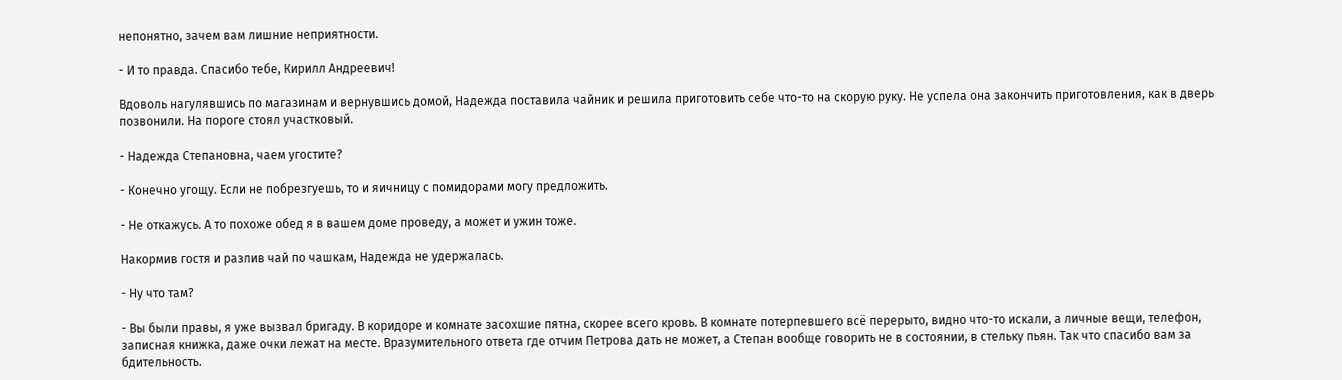непонятно, зачем вам лишние неприятности.

- И то правда. Спасибо тебе, Кирилл Андреевич!

Вдоволь нагулявшись по магазинам и вернувшись домой, Надежда поставила чайник и решила приготовить себе что-то на скорую руку. Не успела она закончить приготовления, как в дверь позвонили. На пороге стоял участковый.

- Надежда Степановна, чаем угостите?

- Конечно угощу. Если не побрезгуешь, то и яичницу с помидорами могу предложить.

- Не откажусь. А то похоже обед я в вашем доме проведу, а может и ужин тоже.

Накормив гостя и разлив чай по чашкам, Надежда не удержалась.

- Ну что там?

- Вы были правы, я уже вызвал бригаду. В коридоре и комнате засохшие пятна, скорее всего кровь. В комнате потерпевшего всё перерыто, видно что-то искали, а личные вещи, телефон, записная книжка, даже очки лежат на месте. Вразумительного ответа где отчим Петрова дать не может, а Степан вообще говорить не в состоянии, в стельку пьян. Так что спасибо вам за бдительность.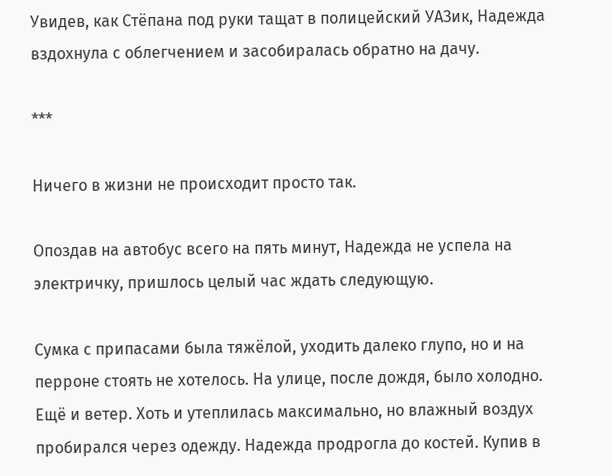Увидев, как Стёпана под руки тащат в полицейский УАЗик, Надежда вздохнула с облегчением и засобиралась обратно на дачу.

***

Ничего в жизни не происходит просто так.

Опоздав на автобус всего на пять минут, Надежда не успела на электричку, пришлось целый час ждать следующую.

Сумка с припасами была тяжёлой, уходить далеко глупо, но и на перроне стоять не хотелось. На улице, после дождя, было холодно. Ещё и ветер. Хоть и утеплилась максимально, но влажный воздух пробирался через одежду. Надежда продрогла до костей. Купив в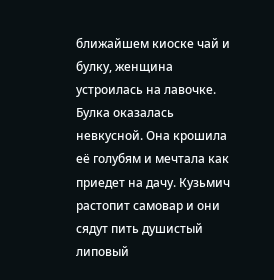ближайшем киоске чай и булку, женщина устроилась на лавочке. Булка оказалась невкусной. Она крошила её голубям и мечтала как приедет на дачу. Кузьмич растопит самовар и они сядут пить душистый липовый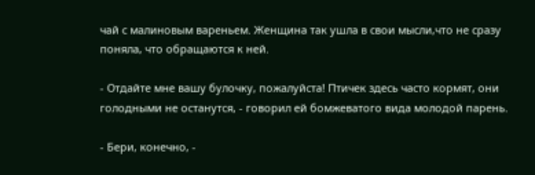чай с малиновым вареньем. Женщина так ушла в свои мысли,что не сразу поняла, что обращаются к ней.

- Отдайте мне вашу булочку, пожалуйста! Птичек здесь часто кормят, они голодными не останутся, - говорил ей бомжеватого вида молодой парень.

- Бери, конечно, -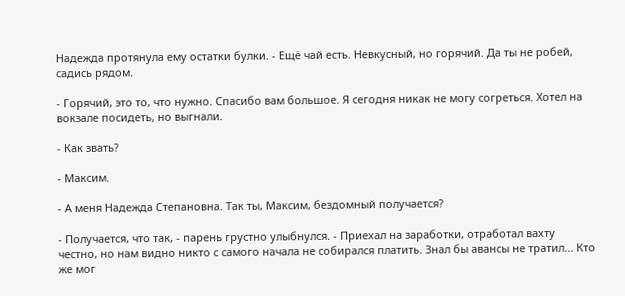Надежда протянула ему остатки булки. - Ещё чай есть. Невкусный, но горячий. Да ты не робей, садись рядом.

- Горячий, это то, что нужно. Спасибо вам большое. Я сегодня никак не могу согреться. Хотел на вокзале посидеть, но выгнали.

- Как звать?

- Максим.

- А меня Надежда Степановна. Так ты, Максим, бездомный получается?

- Получается, что так, - парень грустно улыбнулся. - Приехал на заработки, отработал вахту честно, но нам видно никто с самого начала не собирался платить. Знал бы авансы не тратил... Кто же мог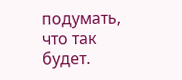подумать, что так будет.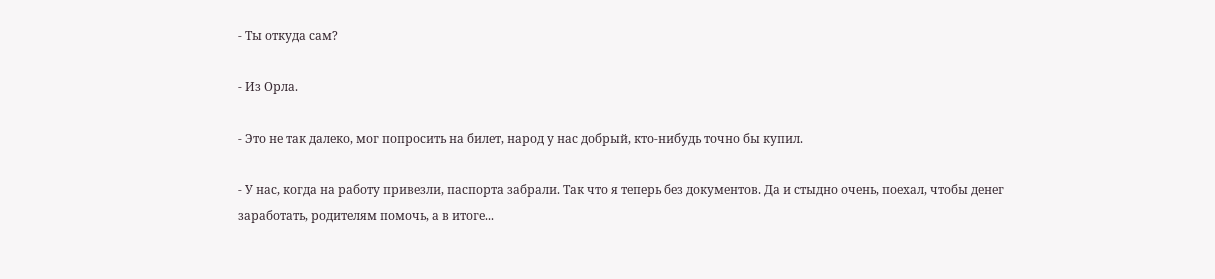- Ты откуда сам?

- Из Орла.

- Это не так далеко, мог попросить на билет, народ у нас добрый, кто-нибудь точно бы купил.

- У нас, когда на работу привезли, паспорта забрали. Так что я теперь без документов. Да и стыдно очень, поехал, чтобы денег заработать, родителям помочь, а в итоге...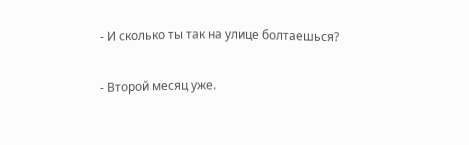- И сколько ты так на улице болтаешься?

- Второй месяц уже.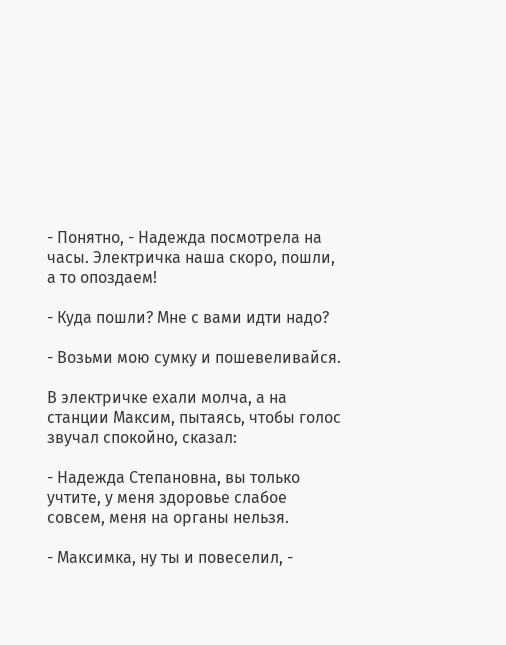- Понятно, - Надежда посмотрела на часы. Электричка наша скоро, пошли, а то опоздаем!

- Куда пошли? Мне с вами идти надо?

- Возьми мою сумку и пошевеливайся.

В электричке ехали молча, а на станции Максим, пытаясь, чтобы голос звучал спокойно, сказал:

- Надежда Степановна, вы только учтите, у меня здоровье слабое совсем, меня на органы нельзя.

- Максимка, ну ты и повеселил, -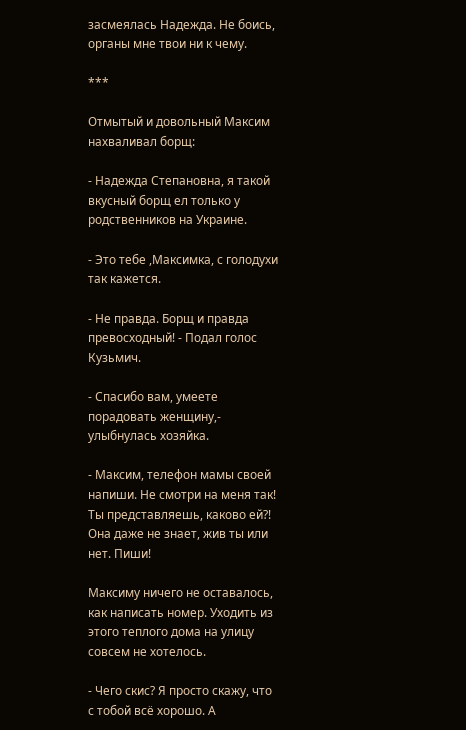засмеялась Надежда. Не боись, органы мне твои ни к чему.

***

Отмытый и довольный Максим нахваливал борщ:

- Надежда Степановна, я такой вкусный борщ ел только у родственников на Украине.

- Это тебе ,Максимка, с голодухи так кажется.

- Не правда. Борщ и правда превосходный! - Подал голос Кузьмич.

- Спасибо вам, умеете порадовать женщину,- улыбнулась хозяйка.

- Максим, телефон мамы своей напиши. Не смотри на меня так! Ты представляешь, каково ей?! Она даже не знает, жив ты или нет. Пиши!

Максиму ничего не оставалось, как написать номер. Уходить из этого теплого дома на улицу совсем не хотелось.

- Чего скис? Я просто скажу, что с тобой всё хорошо. А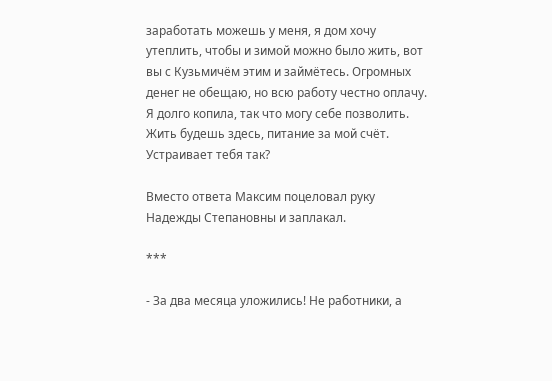заработать можешь у меня, я дом хочу утеплить, чтобы и зимой можно было жить, вот вы с Кузьмичём этим и займётесь. Огромных денег не обещаю, но всю работу честно оплачу. Я долго копила, так что могу себе позволить. Жить будешь здесь, питание за мой счёт. Устраивает тебя так?

Вместо ответа Максим поцеловал руку Надежды Степановны и заплакал.

***

- За два месяца уложились! Не работники, а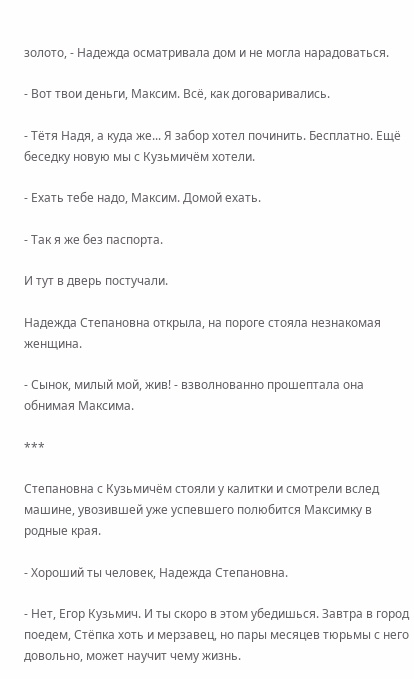золото, - Надежда осматривала дом и не могла нарадоваться.

- Вот твои деньги, Максим. Всё, как договаривались.

- Тётя Надя, а куда же... Я забор хотел починить. Бесплатно. Ещё беседку новую мы с Кузьмичём хотели.

- Ехать тебе надо, Максим. Домой ехать.

- Так я же без паспорта.

И тут в дверь постучали.

Надежда Степановна открыла, на пороге стояла незнакомая женщина.

- Сынок, милый мой, жив! - взволнованно прошептала она обнимая Максима.

***

Степановна с Кузьмичём стояли у калитки и смотрели вслед машине, увозившей уже успевшего полюбится Максимку в родные края.

- Хороший ты человек, Надежда Степановна.

- Нет, Егор Кузьмич. И ты скоро в этом убедишься. Завтра в город поедем, Стёпка хоть и мерзавец, но пары месяцев тюрьмы с него довольно, может научит чему жизнь.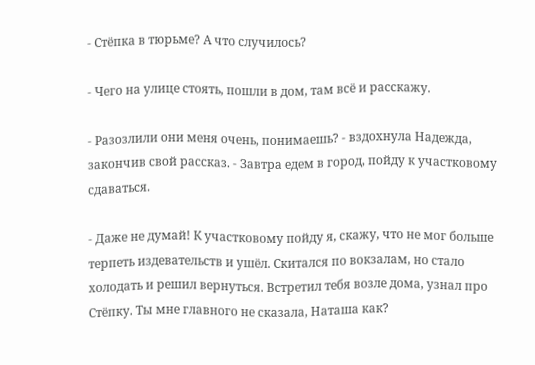- Стёпка в тюрьме? А что случилось?

- Чего на улице стоять, пошли в дом, там всё и расскажу.

- Разозлили они меня очень, понимаешь? - вздохнула Надежда, закончив свой рассказ. - Завтра едем в город, пойду к участковому сдаваться.

- Даже не думай! К участковому пойду я, скажу, что не мог больше терпеть издевательств и ушёл. Скитался по вокзалам, но стало холодать и решил вернуться. Встретил тебя возле дома, узнал про Стёпку. Ты мне главного не сказала, Наташа как?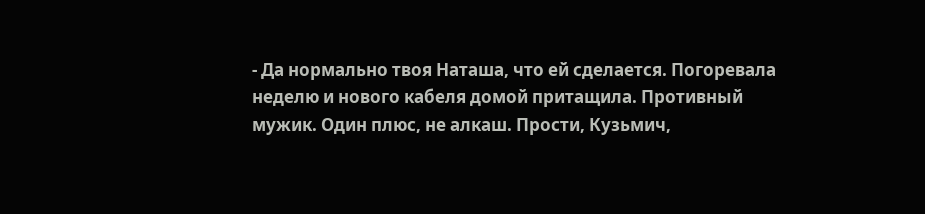- Да нормально твоя Наташа, что ей сделается. Погоревала неделю и нового кабеля домой притащила. Противный мужик. Один плюс, не алкаш. Прости, Кузьмич,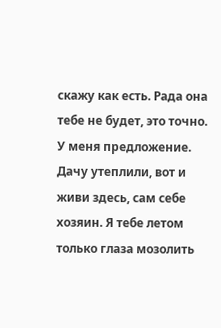скажу как есть. Рада она тебе не будет, это точно. У меня предложение. Дачу утеплили, вот и живи здесь, сам себе хозяин. Я тебе летом только глаза мозолить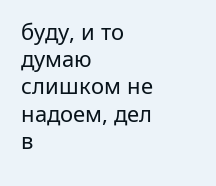буду, и то думаю слишком не надоем, дел в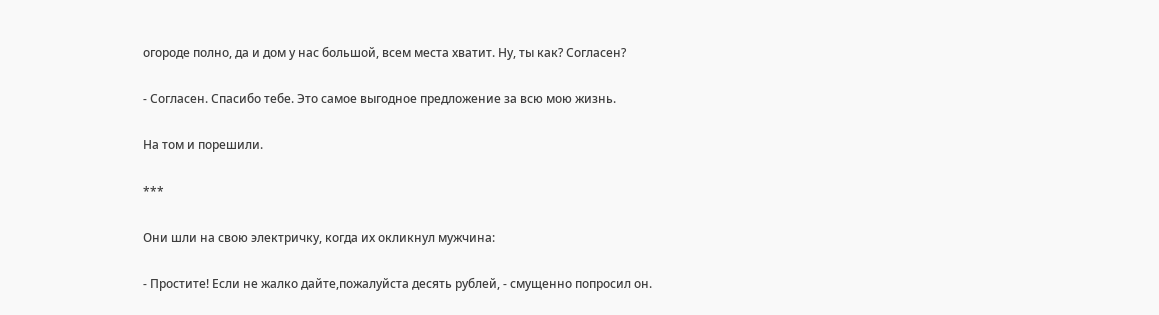огороде полно, да и дом у нас большой, всем места хватит. Ну, ты как? Согласен?

- Согласен. Спасибо тебе. Это самое выгодное предложение за всю мою жизнь.

На том и порешили.

***

Они шли на свою электричку, когда их окликнул мужчина:

- Простите! Если не жалко дайте,пожалуйста десять рублей, - смущенно попросил он.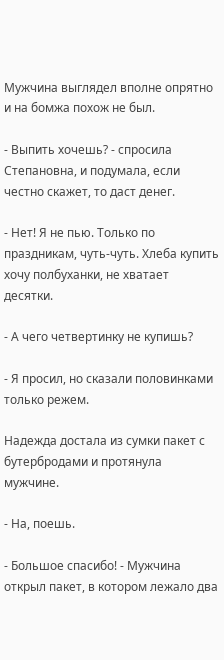Мужчина выглядел вполне опрятно и на бомжа похож не был.

- Выпить хочешь? - спросила Степановна, и подумала, если честно скажет, то даст денег.

- Нет! Я не пью. Только по праздникам, чуть-чуть. Хлеба купить хочу полбуханки, не хватает десятки.

- А чего четвертинку не купишь?

- Я просил, но сказали половинками только режем.

Надежда достала из сумки пакет с бутербродами и протянула мужчине.

- На, поешь.

- Большое спасибо! - Мужчина открыл пакет, в котором лежало два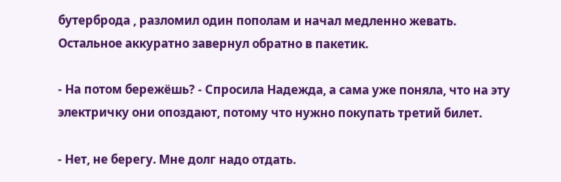бутерброда , разломил один пополам и начал медленно жевать. Остальное аккуратно завернул обратно в пакетик.

- На потом бережёшь? - Спросила Надежда, а сама уже поняла, что на эту электричку они опоздают, потому что нужно покупать третий билет.

- Нет, не берегу. Мне долг надо отдать.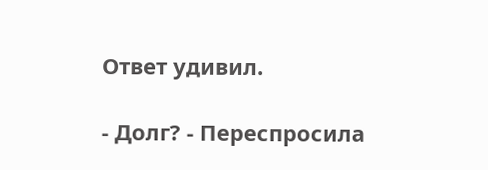Ответ удивил.

- Долг? - Переспросила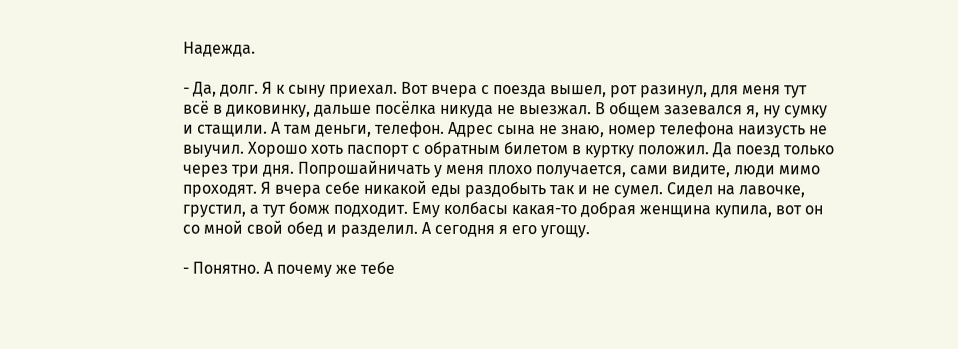Надежда.

- Да, долг. Я к сыну приехал. Вот вчера с поезда вышел, рот разинул, для меня тут всё в диковинку, дальше посёлка никуда не выезжал. В общем зазевался я, ну сумку и стащили. А там деньги, телефон. Адрес сына не знаю, номер телефона наизусть не выучил. Хорошо хоть паспорт с обратным билетом в куртку положил. Да поезд только через три дня. Попрошайничать у меня плохо получается, сами видите, люди мимо проходят. Я вчера себе никакой еды раздобыть так и не сумел. Сидел на лавочке, грустил, а тут бомж подходит. Ему колбасы какая-то добрая женщина купила, вот он со мной свой обед и разделил. А сегодня я его угощу.

- Понятно. А почему же тебе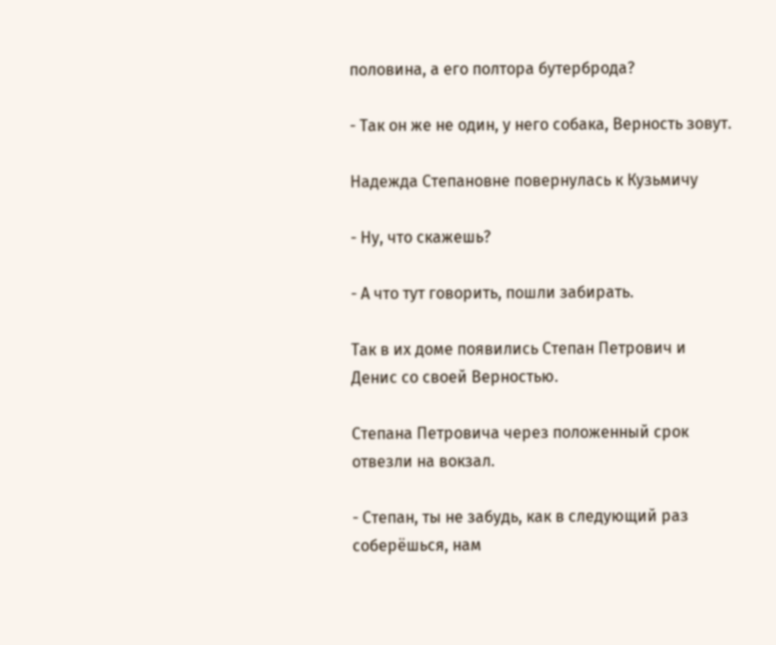половина, а его полтора бутерброда?

- Так он же не один, у него собака, Верность зовут.

Надежда Степановне повернулась к Кузьмичу

- Ну, что скажешь?

- А что тут говорить, пошли забирать.

Так в их доме появились Степан Петрович и Денис со своей Верностью.

Степана Петровича через положенный срок отвезли на вокзал.

- Степан, ты не забудь, как в следующий раз соберёшься, нам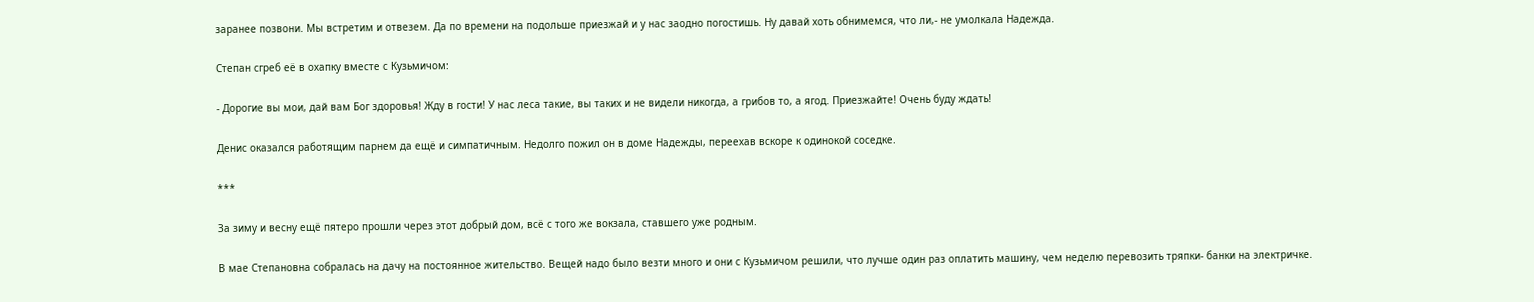заранее позвони. Мы встретим и отвезем. Да по времени на подольше приезжай и у нас заодно погостишь. Ну давай хоть обнимемся, что ли,- не умолкала Надежда.

Степан сгреб её в охапку вместе с Кузьмичом:

- Дорогие вы мои, дай вам Бог здоровья! Жду в гости! У нас леса такие, вы таких и не видели никогда, а грибов то, а ягод. Приезжайте! Очень буду ждать!

Денис оказался работящим парнем да ещё и симпатичным. Недолго пожил он в доме Надежды, переехав вскоре к одинокой соседке.

***

За зиму и весну ещё пятеро прошли через этот добрый дом, всё с того же вокзала, ставшего уже родным.

В мае Степановна собралась на дачу на постоянное жительство. Вещей надо было везти много и они с Кузьмичом решили, что лучше один раз оплатить машину, чем неделю перевозить тряпки- банки на электричке.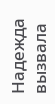Надежда вызвала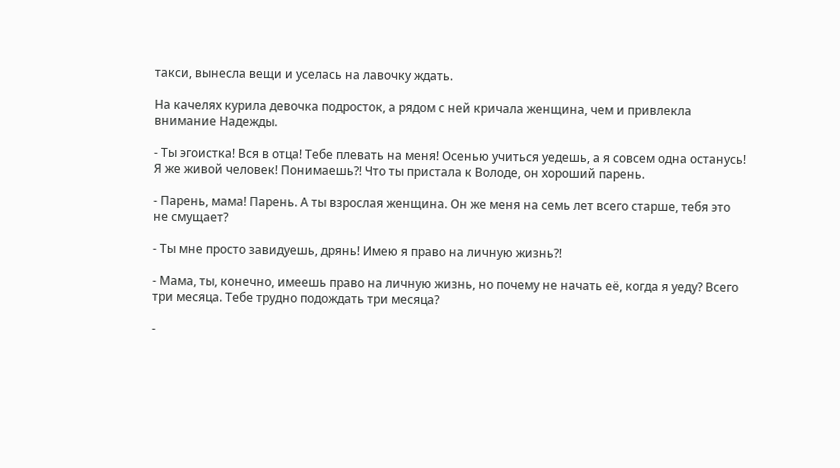такси, вынесла вещи и уселась на лавочку ждать.

На качелях курила девочка подросток, а рядом с ней кричала женщина, чем и привлекла внимание Надежды.

- Ты эгоистка! Вся в отца! Тебе плевать на меня! Осенью учиться уедешь, а я совсем одна останусь! Я же живой человек! Понимаешь?! Что ты пристала к Володе, он хороший парень.

- Парень, мама! Парень. А ты взрослая женщина. Он же меня на семь лет всего старше, тебя это не смущает?

- Ты мне просто завидуешь, дрянь! Имею я право на личную жизнь?!

- Мама, ты, конечно, имеешь право на личную жизнь, но почему не начать её, когда я уеду? Всего три месяца. Тебе трудно подождать три месяца?

-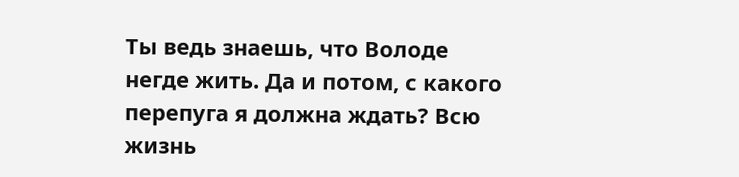Ты ведь знаешь, что Володе негде жить. Да и потом, с какого перепуга я должна ждать? Всю жизнь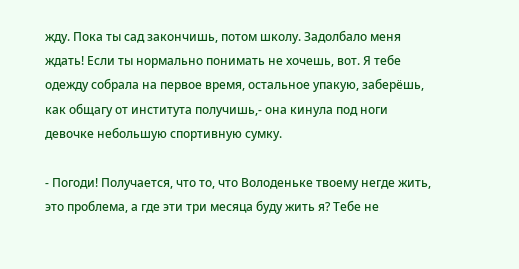жду. Пока ты сад закончишь, потом школу. Задолбало меня ждать! Если ты нормально понимать не хочешь, вот. Я тебе одежду собрала на первое время, остальное упакую, заберёшь, как общагу от института получишь,- она кинула под ноги девочке небольшую спортивную сумку.

- Погоди! Получается, что то, что Володеньке твоему негде жить, это проблема, а где эти три месяца буду жить я? Тебе не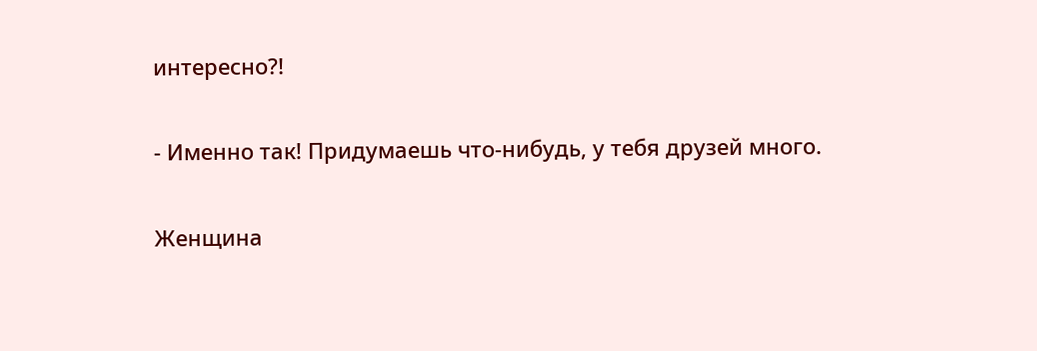интересно?!

- Именно так! Придумаешь что-нибудь, у тебя друзей много.

Женщина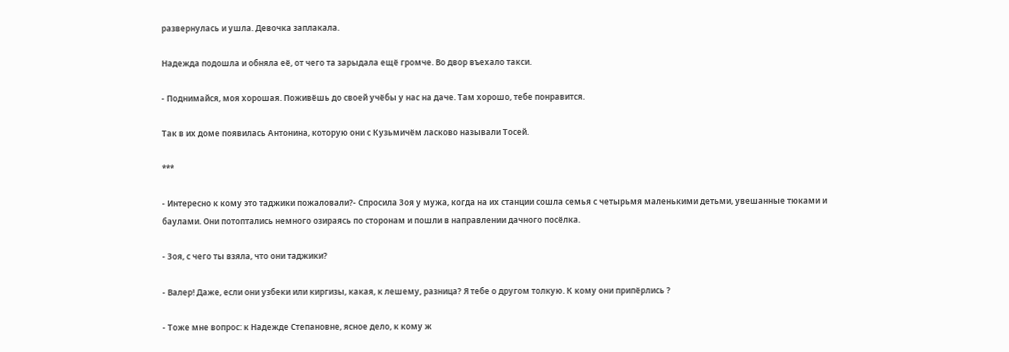развернулась и ушла. Девочка заплакала.

Надежда подошла и обняла её, от чего та зарыдала ещё громче. Во двор въехало такси.

- Поднимайся, моя хорошая. Поживёшь до своей учёбы у нас на даче. Там хорошо, тебе понравится.

Так в их доме появилась Антонина, которую они с Кузьмичём ласково называли Тосей.

***

- Интересно к кому это таджики пожаловали?- Спросила Зоя у мужа, когда на их станции сошла семья с четырьмя маленькими детьми, увешанные тюками и баулами. Они потоптались немного озираясь по сторонам и пошли в направлении дачного посёлка.

- Зоя, с чего ты взяла, что они таджики?

- Валер! Даже, если они узбеки или киргизы, какая, к лешему, разница? Я тебе о другом толкую. К кому они припёрлись ?

- Тоже мне вопрос: к Надежде Степановне, ясное дело, к кому ж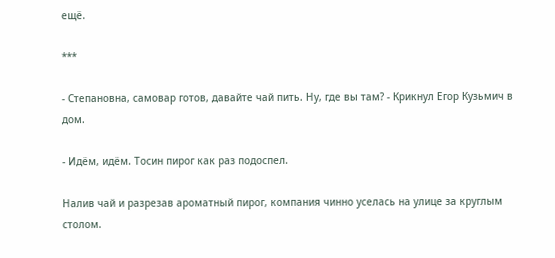ещё.

***

- Степановна, самовар готов, давайте чай пить. Ну, где вы там? - Крикнул Егор Кузьмич в дом.

- Идём, идём. Тосин пирог как раз подоспел.

Налив чай и разрезав ароматный пирог, компания чинно уселась на улице за круглым столом.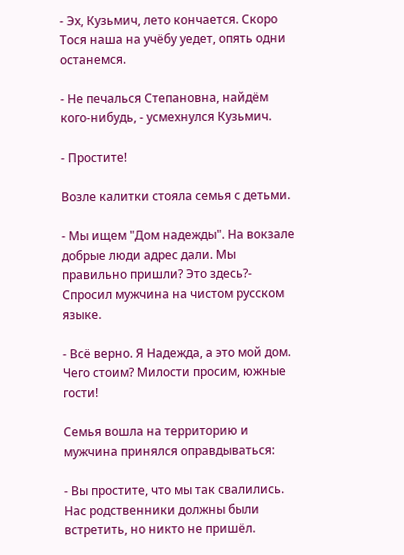- Эх, Кузьмич, лето кончается. Скоро Тося наша на учёбу уедет, опять одни останемся.

- Не печалься Степановна, найдём кого-нибудь, - усмехнулся Кузьмич.

- Простите!

Возле калитки стояла семья с детьми.

- Мы ищем "Дом надежды". На вокзале добрые люди адрес дали. Мы правильно пришли? Это здесь?- Спросил мужчина на чистом русском языке.

- Всё верно. Я Надежда, а это мой дом. Чего стоим? Милости просим, южные гости!

Семья вошла на территорию и мужчина принялся оправдываться:

- Вы простите, что мы так свалились. Нас родственники должны были встретить, но никто не пришёл.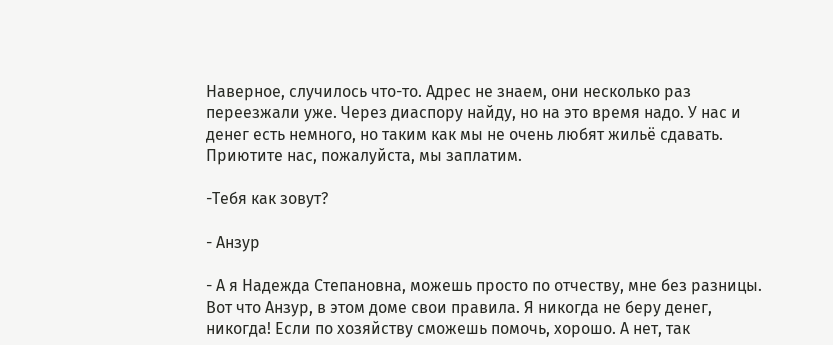Наверное, случилось что-то. Адрес не знаем, они несколько раз переезжали уже. Через диаспору найду, но на это время надо. У нас и денег есть немного, но таким как мы не очень любят жильё сдавать. Приютите нас, пожалуйста, мы заплатим.

-Тебя как зовут?

- Анзур

- А я Надежда Степановна, можешь просто по отчеству, мне без разницы. Вот что Анзур, в этом доме свои правила. Я никогда не беру денег, никогда! Если по хозяйству сможешь помочь, хорошо. А нет, так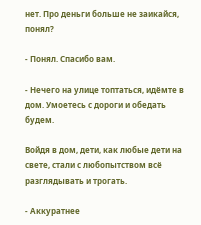нет. Про деньги больше не заикайся, понял?

- Понял. Спасибо вам.

- Нечего на улице топтаться, идёмте в дом. Умоетесь с дороги и обедать будем.

Войдя в дом, дети, как любые дети на свете, стали с любопытством всё разглядывать и трогать.

- Аккуратнее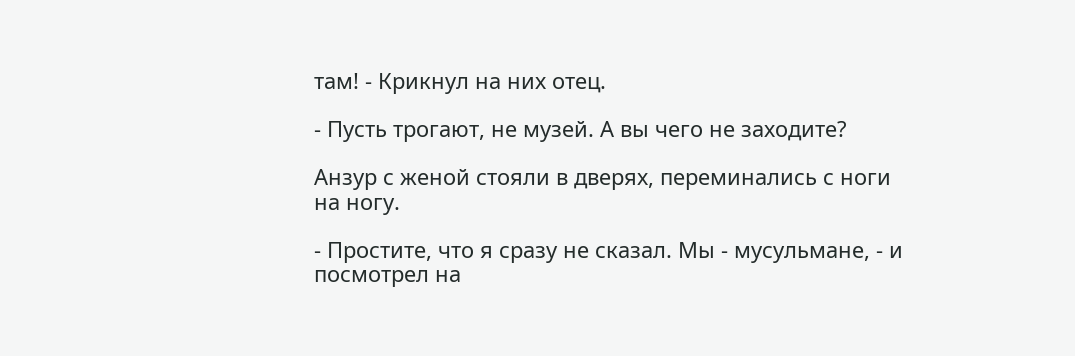там! - Крикнул на них отец.

- Пусть трогают, не музей. А вы чего не заходите?

Анзур с женой стояли в дверях, переминались с ноги на ногу.

- Простите, что я сразу не сказал. Мы - мусульмане, - и посмотрел на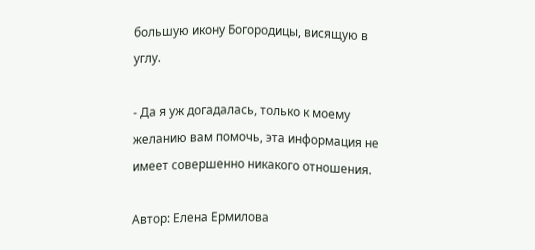большую икону Богородицы, висящую в углу.

- Да я уж догадалась, только к моему желанию вам помочь, эта информация не имеет совершенно никакого отношения.

Автор: Елена Ермилова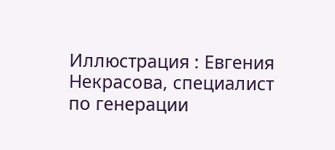Иллюстрация : Евгения Некрасова, специалист по генерации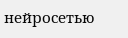нейросетью